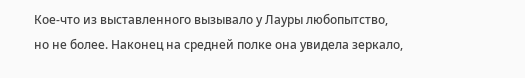Кое-что из выставленного вызывало у Лауры любопытство, но не более. Наконец на средней полке она увидела зеркало,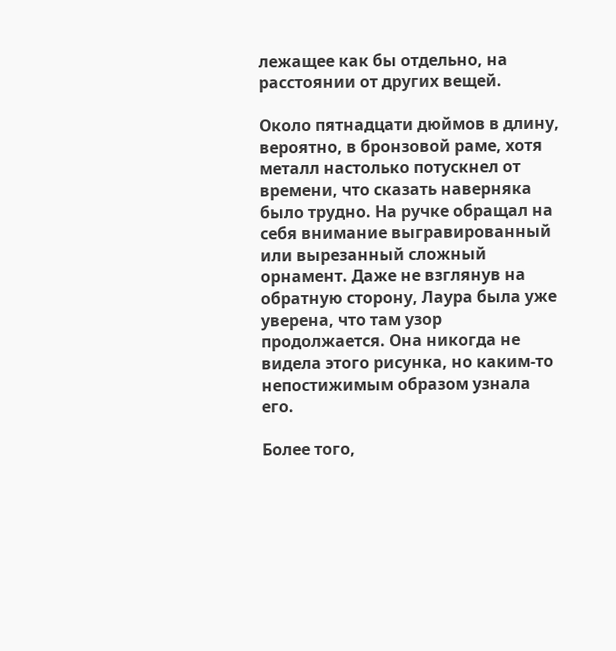лежащее как бы отдельно, на расстоянии от других вещей.

Около пятнадцати дюймов в длину, вероятно, в бронзовой раме, хотя металл настолько потускнел от времени, что сказать наверняка было трудно. На ручке обращал на себя внимание выгравированный или вырезанный сложный орнамент. Даже не взглянув на обратную сторону, Лаура была уже уверена, что там узор продолжается. Она никогда не видела этого рисунка, но каким-то непостижимым образом узнала его.

Более того,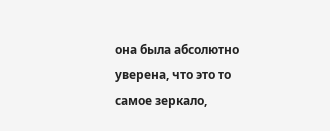она была абсолютно уверена, что это то самое зеркало,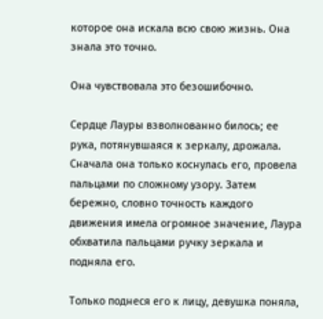которое она искала всю свою жизнь. Она знала это точно.

Она чувствовала это безошибочно.

Сердце Лауры взволнованно билось; ее рука, потянувшаяся к зеркалу, дрожала. Сначала она только коснулась его, провела пальцами по сложному узору. Затем бережно, словно точность каждого движения имела огромное значение, Лаура обхватила пальцами ручку зеркала и подняла его.

Только поднеся его к лицу, девушка поняла,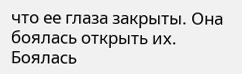что ее глаза закрыты. Она боялась открыть их. Боялась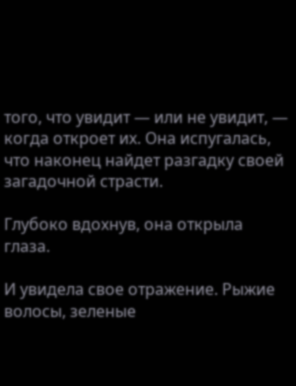того, что увидит — или не увидит, — когда откроет их. Она испугалась, что наконец найдет разгадку своей загадочной страсти.

Глубоко вдохнув, она открыла глаза.

И увидела свое отражение. Рыжие волосы, зеленые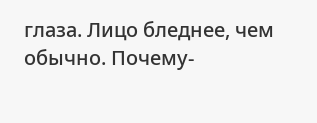глаза. Лицо бледнее, чем обычно. Почему-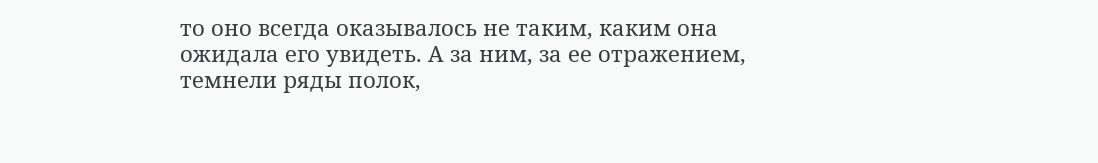то оно всегда оказывалось не таким, каким она ожидала его увидеть. А за ним, за ее отражением, темнели ряды полок,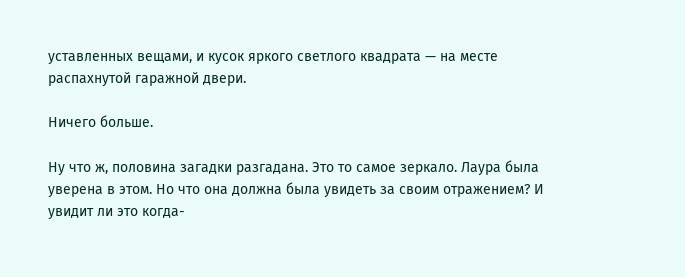уставленных вещами, и кусок яркого светлого квадрата — на месте распахнутой гаражной двери.

Ничего больше.

Ну что ж, половина загадки разгадана. Это то самое зеркало. Лаура была уверена в этом. Но что она должна была увидеть за своим отражением? И увидит ли это когда-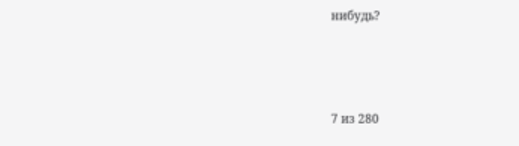нибудь?



7 из 280